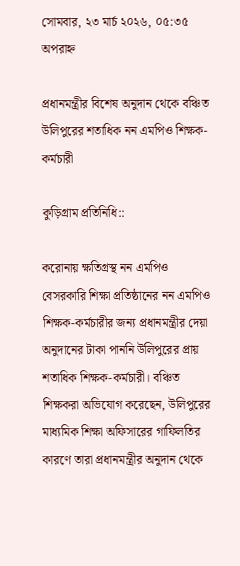সোমবার, ২৩ মার্চ ২০২৬, ০৫:৩৫ অপরাহ্ন

প্রধানমন্ত্রীর বিশেষ অনুদান থেকে বঞ্চিত উলিপুরের শতাধিক নন এমপিও শিক্ষক-কর্মচারী

কুড়িগ্রাম প্রতিনিধি::

করোনায় ক্ষতিগ্রস্থ নন এমপিও বেসরকারি শিক্ষা প্রতিষ্ঠানের নন এমপিও শিক্ষক-কর্মচারীর জন্য প্রধানমন্ত্রীর দেয়া অনুদানের টাকা পাননি উলিপুরের প্রায় শতাধিক শিক্ষক-কর্মচারী। বঞ্চিত শিক্ষকরা অভিযোগ করেছেন, উলিপুরের মাধ্যমিক শিক্ষা অফিসারের গাফিলতির কারণে তারা প্রধানমন্ত্রীর অনুদান থেকে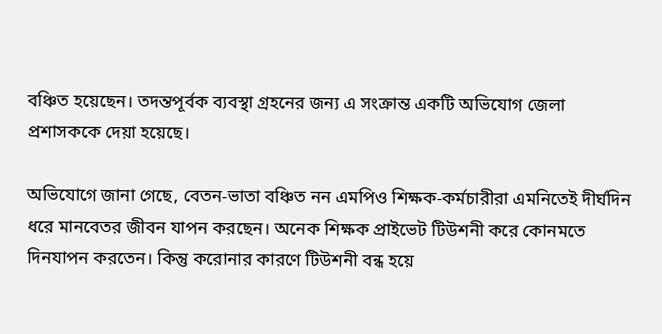বঞ্চিত হয়েছেন। তদন্তপূর্বক ব্যবস্থা গ্রহনের জন্য এ সংক্রান্ত একটি অভিযোগ জেলা প্রশাসককে দেয়া হয়েছে।

অভিযোগে জানা গেছে, বেতন-ভাতা বঞ্চিত নন এমপিও শিক্ষক-কর্মচারীরা এমনিতেই দীর্ঘদিন ধরে মানবেতর জীবন যাপন করছেন। অনেক শিক্ষক প্রাইভেট টিউশনী করে কোনমতে দিনযাপন করতেন। কিন্তু করোনার কারণে টিউশনী বন্ধ হয়ে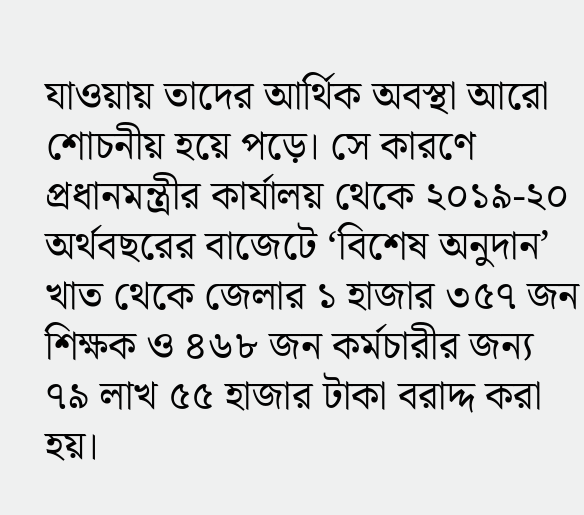যাওয়ায় তাদের আর্থিক অবস্থা আরো শোচনীয় হয়ে পড়ে। সে কারণে প্রধানমন্ত্রীর কার্যালয় থেকে ২০১৯-২০ অর্থবছরের বাজেটে ‘বিশেষ অনুদান’ খাত থেকে জেলার ১ হাজার ৩৫৭ জন শিক্ষক ও ৪৬৮ জন কর্মচারীর জন্য ৭৯ লাখ ৫৫ হাজার টাকা বরাদ্দ করা হয়।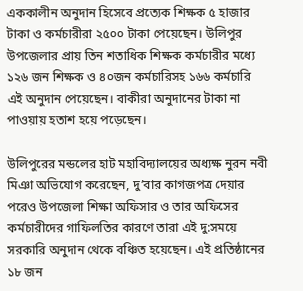এককালীন অনুদান হিসেবে প্রত্যেক শিক্ষক ৫ হাজার টাকা ও কর্মচারীরা ২৫০০ টাকা পেয়েছেন। উলিপুর উপজেলার প্রায় তিন শতাধিক শিক্ষক কর্মচারীর মধ্যে ১২৬ জন শিক্ষক ও ৪০জন কর্মচারিসহ ১৬৬ কর্মচারি এই অনুদান পেয়েছেন। বাকীরা অনুদানের টাকা না পাওয়ায় হতাশ হয়ে পড়েছেন।

উলিপুরের মন্ডলের হাট মহাবিদ্যালয়ের অধ্যক্ষ নুরন নবী মিঞা অভিযোগ করেছেন, দু’বার কাগজপত্র দেয়ার পরেও উপজেলা শিক্ষা অফিসার ও তার অফিসের কর্মচারীদের গাফিলতির কারণে তারা এই দু:সময়ে সরকারি অনুদান থেকে বঞ্চিত হয়েছেন। এই প্রতিষ্ঠানের ১৮ জন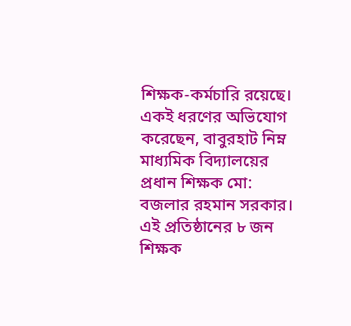শিক্ষক-কর্মচারি রয়েছে। একই ধরণের অভিযোগ করেছেন, বাবুরহাট নিম্ন মাধ্যমিক বিদ্যালয়ের প্রধান শিক্ষক মো: বজলার রহমান সরকার। এই প্রতিষ্ঠানের ৮ জন শিক্ষক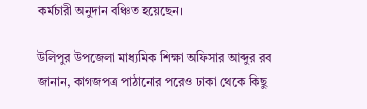কর্মচারী অনুদান বঞ্চিত হয়েছেন।

উলিপুর উপজেলা মাধ্যমিক শিক্ষা অফিসার আব্দুর রব জানান, কাগজপত্র পাঠানোর পরেও ঢাকা থেকে কিছু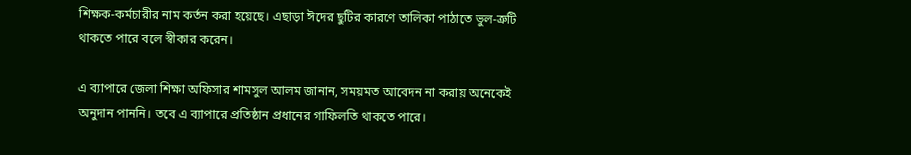শিক্ষক-কর্মচারীর নাম কর্তন করা হয়েছে। এছাড়া ঈদের ছুটির কারণে তালিকা পাঠাতে ভুল-ত্রুটি থাকতে পারে বলে স্বীকার করেন।

এ ব্যাপারে জেলা শিক্ষা অফিসার শামসুল আলম জানান, সময়মত আবেদন না করায় অনেকেই অনুদান পাননি। তবে এ ব্যাপারে প্রতিষ্ঠান প্রধানের গাফিলতি থাকতে পারে।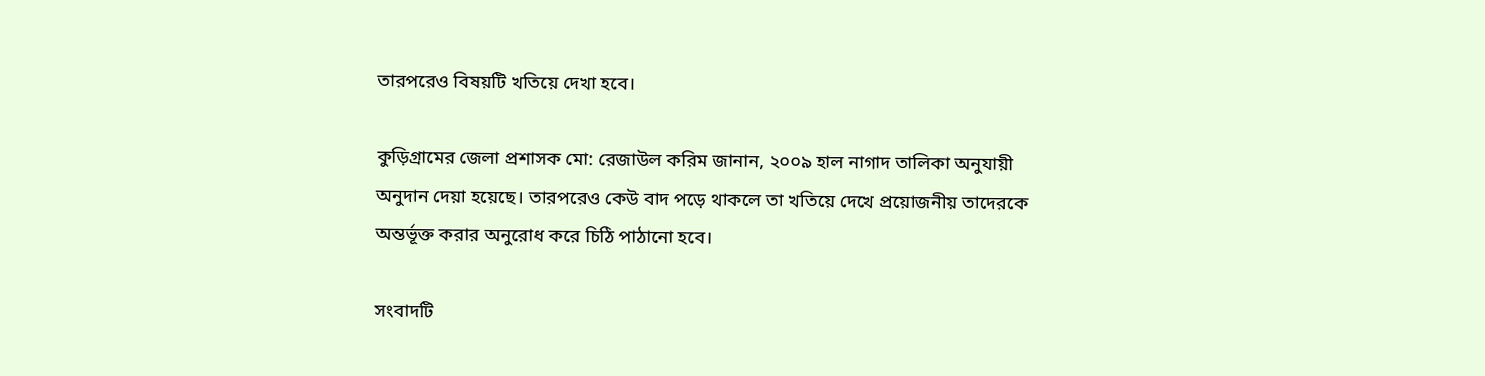তারপরেও বিষয়টি খতিয়ে দেখা হবে।

কুড়িগ্রামের জেলা প্রশাসক মো: রেজাউল করিম জানান, ২০০৯ হাল নাগাদ তালিকা অনুযায়ী অনুদান দেয়া হয়েছে। তারপরেও কেউ বাদ পড়ে থাকলে তা খতিয়ে দেখে প্রয়োজনীয় তাদেরকে অন্তর্ভূক্ত করার অনুরোধ করে চিঠি পাঠানো হবে।

সংবাদটি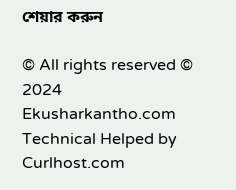শেয়ার করুন

© All rights reserved © 2024  Ekusharkantho.com
Technical Helped by Curlhost.com